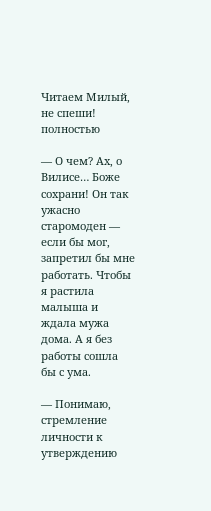Читаем Милый, не спеши! полностью

— О чем? Ах, о Вилисе… Боже сохрани! Он так ужасно старомоден — если бы мог, запретил бы мне работать. Чтобы я растила малыша и ждала мужа дома. А я без работы сошла бы с ума.

— Понимаю, стремление личности к утверждению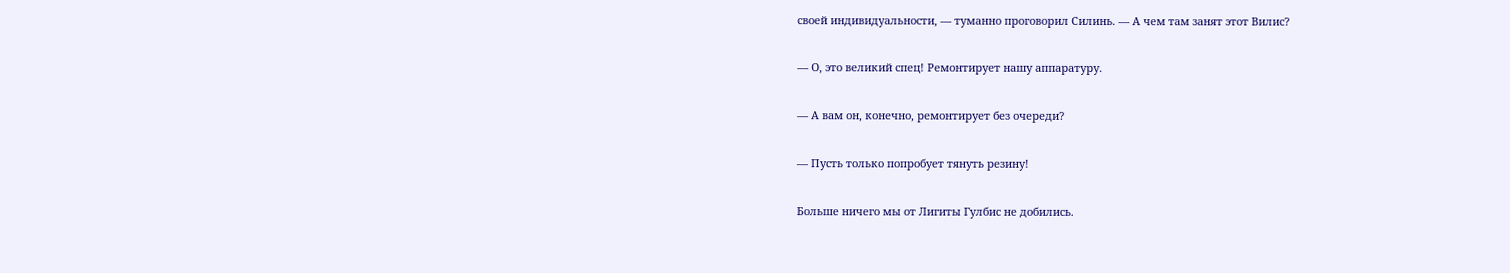своей индивидуальности, — туманно проговорил Силинь. — А чем там занят этот Вилис?

— О, это великий спец! Ремонтирует нашу аппаратуру.

— А вам он, конечно, ремонтирует без очереди?

— Пусть только попробует тянуть резину!

Больше ничего мы от Лигиты Гулбис не добились.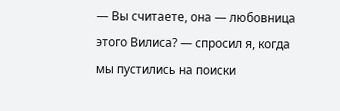— Вы считаете, она — любовница этого Вилиса? — спросил я, когда мы пустились на поиски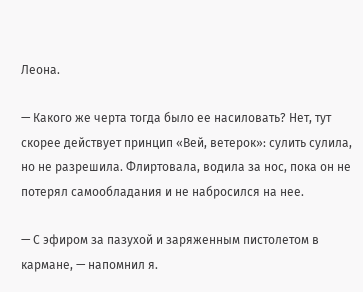Леона.

— Какого же черта тогда было ее насиловать? Нет, тут скорее действует принцип «Вей, ветерок»: сулить сулила, но не разрешила. Флиртовала, водила за нос, пока он не потерял самообладания и не набросился на нее.

— С эфиром за пазухой и заряженным пистолетом в кармане, — напомнил я.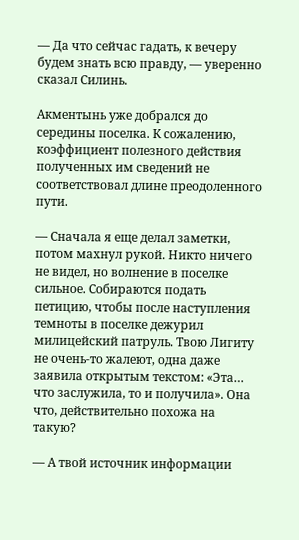— Да что сейчас гадать, к вечеру будем знать всю правду, — уверенно сказал Силинь.

Акментынь уже добрался до середины поселка. К сожалению, коэффициент полезного действия полученных им сведений не соответствовал длине преодоленного пути.

— Сначала я еще делал заметки, потом махнул рукой. Никто ничего не видел, но волнение в поселке сильное. Собираются подать петицию, чтобы после наступления темноты в поселке дежурил милицейский патруль. Твою Лигиту не очень-то жалеют, одна даже заявила открытым текстом: «Эта… что заслужила, то и получила». Она что, действительно похожа на такую?

— А твой источник информации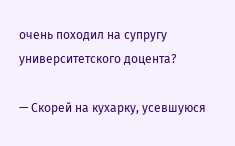очень походил на супругу университетского доцента?

— Скорей на кухарку, усевшуюся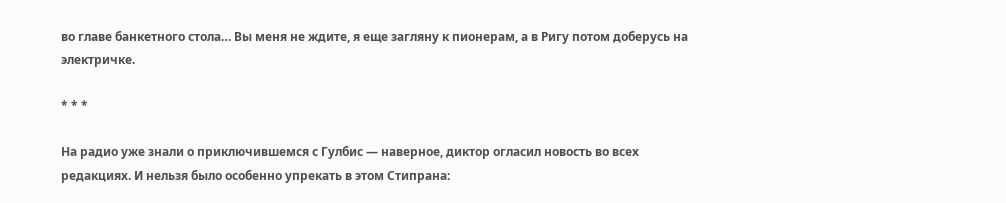во главе банкетного стола… Вы меня не ждите, я еще загляну к пионерам, а в Ригу потом доберусь на электричке.

* * *

На радио уже знали о приключившемся с Гулбис — наверное, диктор огласил новость во всех редакциях. И нельзя было особенно упрекать в этом Стипрана: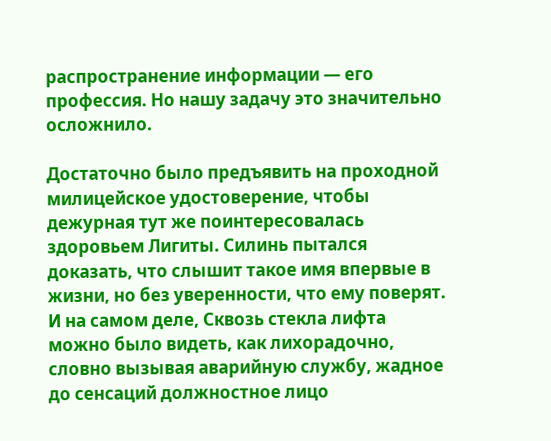распространение информации — его профессия. Но нашу задачу это значительно осложнило.

Достаточно было предъявить на проходной милицейское удостоверение, чтобы дежурная тут же поинтересовалась здоровьем Лигиты. Силинь пытался доказать, что слышит такое имя впервые в жизни, но без уверенности, что ему поверят. И на самом деле, Сквозь стекла лифта можно было видеть, как лихорадочно, словно вызывая аварийную службу, жадное до сенсаций должностное лицо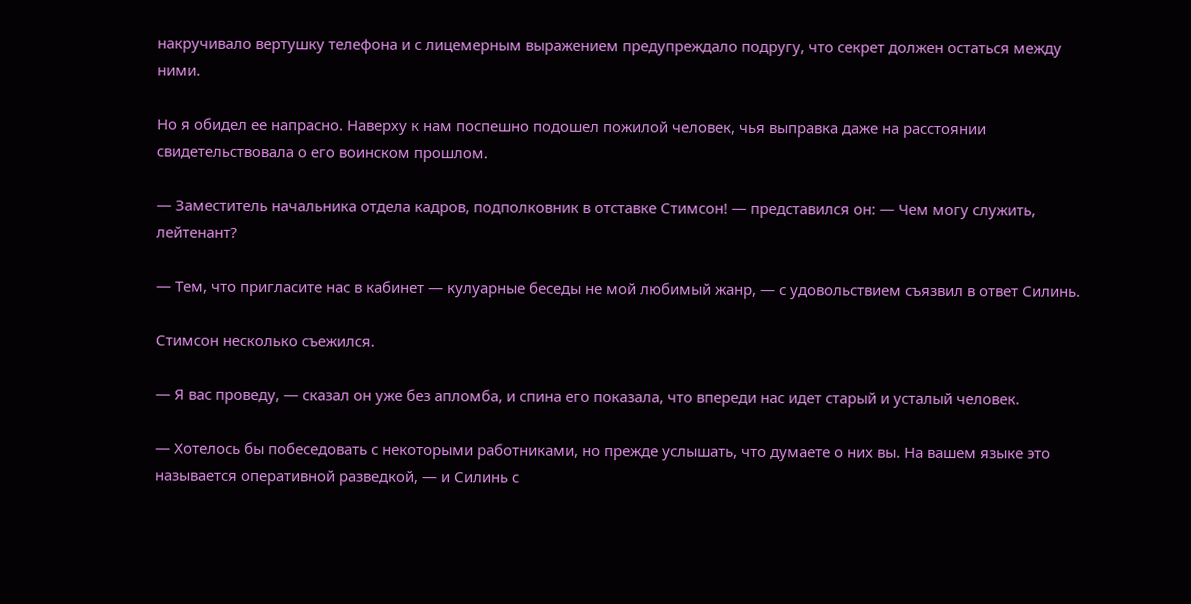накручивало вертушку телефона и с лицемерным выражением предупреждало подругу, что секрет должен остаться между ними.

Но я обидел ее напрасно. Наверху к нам поспешно подошел пожилой человек, чья выправка даже на расстоянии свидетельствовала о его воинском прошлом.

— Заместитель начальника отдела кадров, подполковник в отставке Стимсон! — представился он: — Чем могу служить, лейтенант?

— Тем, что пригласите нас в кабинет — кулуарные беседы не мой любимый жанр, — с удовольствием съязвил в ответ Силинь.

Стимсон несколько съежился.

— Я вас проведу, — сказал он уже без апломба, и спина его показала, что впереди нас идет старый и усталый человек.

— Хотелось бы побеседовать с некоторыми работниками, но прежде услышать, что думаете о них вы. На вашем языке это называется оперативной разведкой, — и Силинь с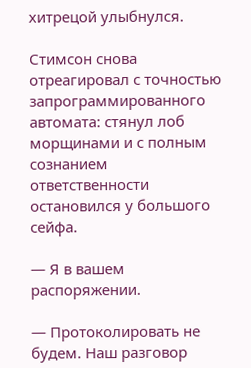хитрецой улыбнулся.

Стимсон снова отреагировал с точностью запрограммированного автомата: стянул лоб морщинами и с полным сознанием ответственности остановился у большого сейфа.

— Я в вашем распоряжении.

— Протоколировать не будем. Наш разговор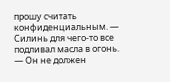прошу считать конфиденциальным. — Силинь для чего-то все подливал масла в огонь. — Он не должен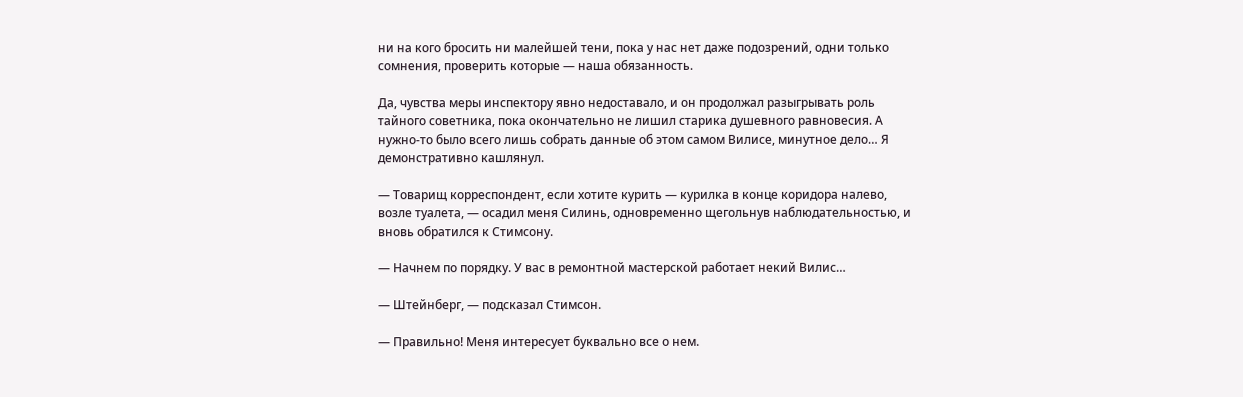ни на кого бросить ни малейшей тени, пока у нас нет даже подозрений, одни только сомнения, проверить которые — наша обязанность.

Да, чувства меры инспектору явно недоставало, и он продолжал разыгрывать роль тайного советника, пока окончательно не лишил старика душевного равновесия. А нужно-то было всего лишь собрать данные об этом самом Вилисе, минутное дело… Я демонстративно кашлянул.

— Товарищ корреспондент, если хотите курить — курилка в конце коридора налево, возле туалета, — осадил меня Силинь, одновременно щегольнув наблюдательностью, и вновь обратился к Стимсону.

— Начнем по порядку. У вас в ремонтной мастерской работает некий Вилис…

— Штейнберг, — подсказал Стимсон.

— Правильно! Меня интересует буквально все о нем.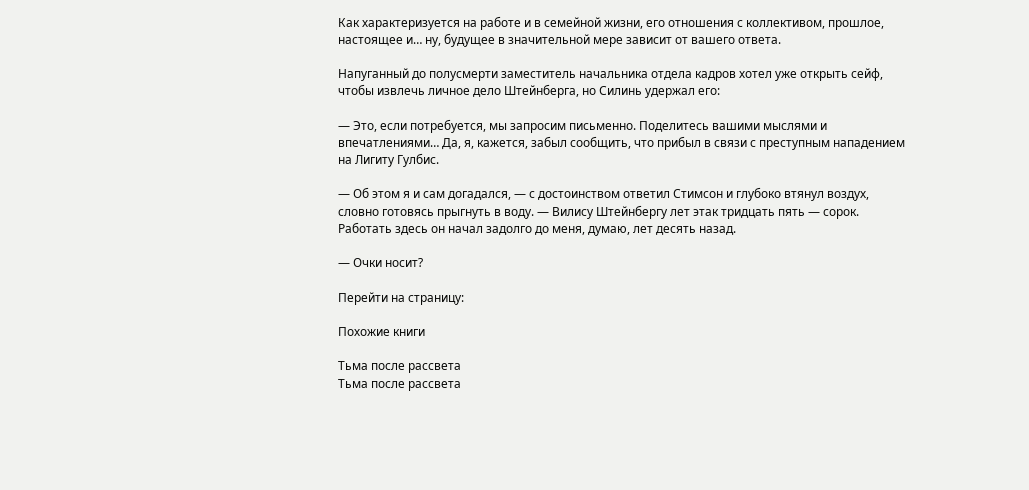Как характеризуется на работе и в семейной жизни, его отношения с коллективом, прошлое, настоящее и… ну, будущее в значительной мере зависит от вашего ответа.

Напуганный до полусмерти заместитель начальника отдела кадров хотел уже открыть сейф, чтобы извлечь личное дело Штейнберга, но Силинь удержал его:

— Это, если потребуется, мы запросим письменно. Поделитесь вашими мыслями и впечатлениями… Да, я, кажется, забыл сообщить, что прибыл в связи с преступным нападением на Лигиту Гулбис.

— Об этом я и сам догадался, — с достоинством ответил Стимсон и глубоко втянул воздух, словно готовясь прыгнуть в воду. — Вилису Штейнбергу лет этак тридцать пять — сорок. Работать здесь он начал задолго до меня, думаю, лет десять назад.

— Очки носит?

Перейти на страницу:

Похожие книги

Тьма после рассвета
Тьма после рассвета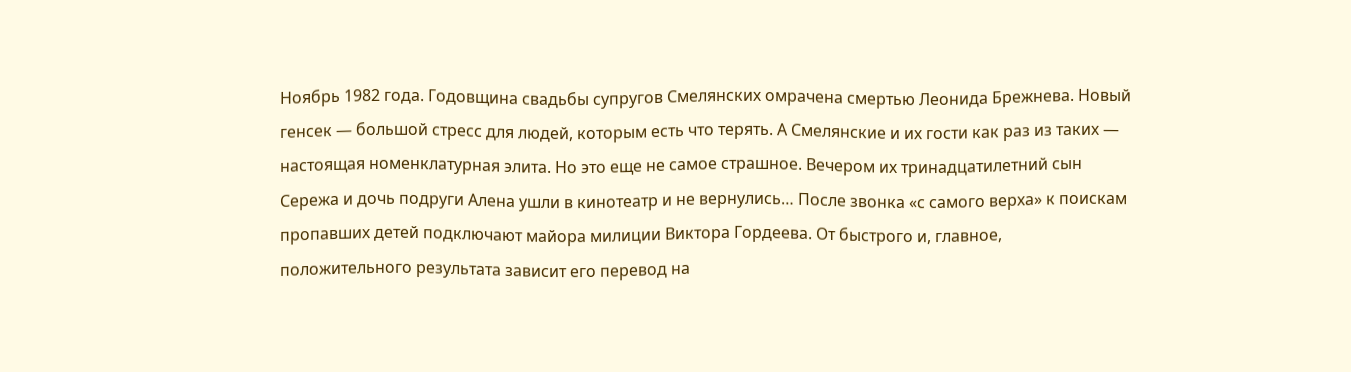Ноябрь 1982 года. Годовщина свадьбы супругов Смелянских омрачена смертью Леонида Брежнева. Новый генсек — большой стресс для людей, которым есть что терять. А Смелянские и их гости как раз из таких — настоящая номенклатурная элита. Но это еще не самое страшное. Вечером их тринадцатилетний сын Сережа и дочь подруги Алена ушли в кинотеатр и не вернулись… После звонка «с самого верха» к поискам пропавших детей подключают майора милиции Виктора Гордеева. От быстрого и, главное, положительного результата зависит его перевод на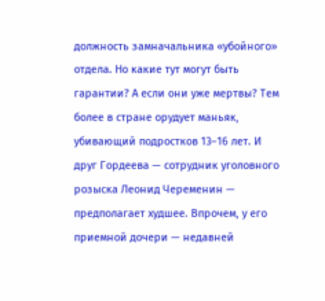должность замначальника «убойного» отдела. Но какие тут могут быть гарантии? А если они уже мертвы? Тем более в стране орудует маньяк, убивающий подростков 13–16 лет. И друг Гордеева — сотрудник уголовного розыска Леонид Череменин — предполагает худшее. Впрочем, у его приемной дочери — недавней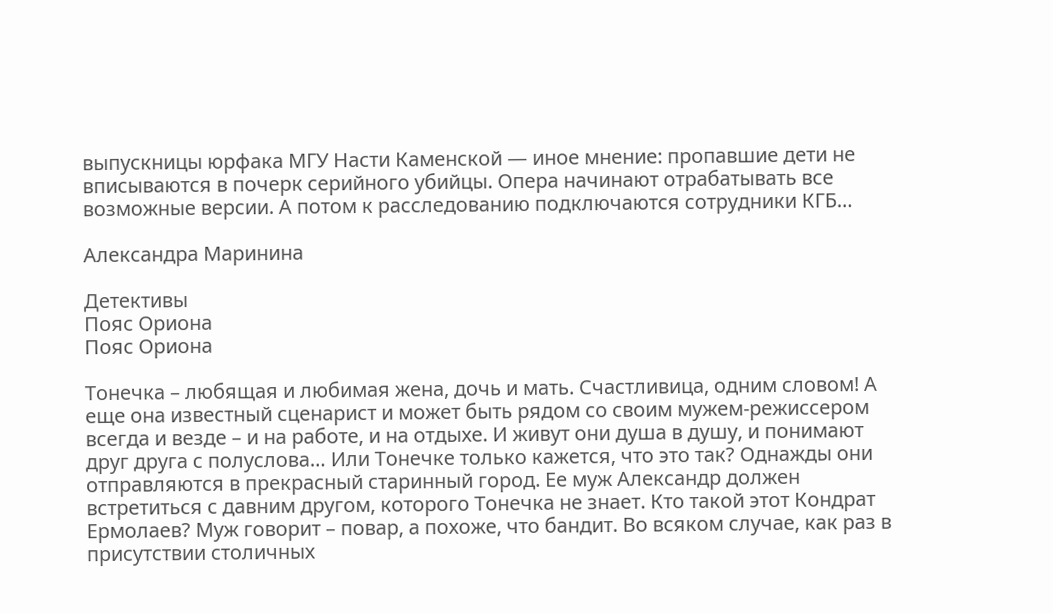выпускницы юрфака МГУ Насти Каменской — иное мнение: пропавшие дети не вписываются в почерк серийного убийцы. Опера начинают отрабатывать все возможные версии. А потом к расследованию подключаются сотрудники КГБ…

Александра Маринина

Детективы
Пояс Ориона
Пояс Ориона

Тонечка – любящая и любимая жена, дочь и мать. Счастливица, одним словом! А еще она известный сценарист и может быть рядом со своим мужем-режиссером всегда и везде – и на работе, и на отдыхе. И живут они душа в душу, и понимают друг друга с полуслова… Или Тонечке только кажется, что это так? Однажды они отправляются в прекрасный старинный город. Ее муж Александр должен встретиться с давним другом, которого Тонечка не знает. Кто такой этот Кондрат Ермолаев? Муж говорит – повар, а похоже, что бандит. Во всяком случае, как раз в присутствии столичных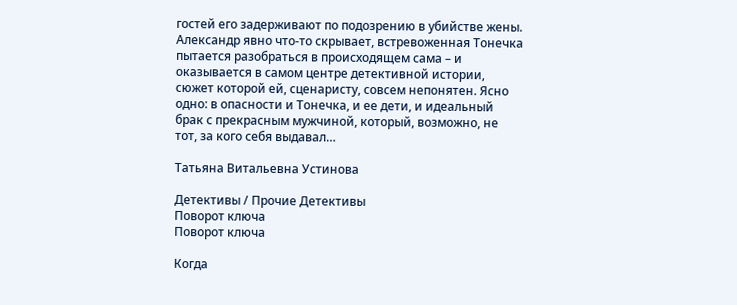гостей его задерживают по подозрению в убийстве жены. Александр явно что-то скрывает, встревоженная Тонечка пытается разобраться в происходящем сама – и оказывается в самом центре детективной истории, сюжет которой ей, сценаристу, совсем непонятен. Ясно одно: в опасности и Тонечка, и ее дети, и идеальный брак с прекрасным мужчиной, который, возможно, не тот, за кого себя выдавал…

Татьяна Витальевна Устинова

Детективы / Прочие Детективы
Поворот ключа
Поворот ключа

Когда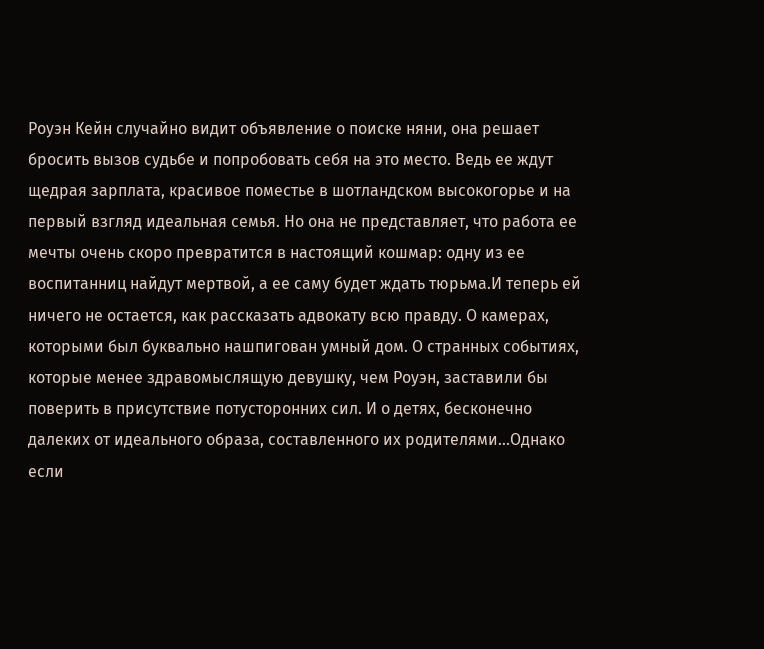Роуэн Кейн случайно видит объявление о поиске няни, она решает бросить вызов судьбе и попробовать себя на это место. Ведь ее ждут щедрая зарплата, красивое поместье в шотландском высокогорье и на первый взгляд идеальная семья. Но она не представляет, что работа ее мечты очень скоро превратится в настоящий кошмар: одну из ее воспитанниц найдут мертвой, а ее саму будет ждать тюрьма.И теперь ей ничего не остается, как рассказать адвокату всю правду. О камерах, которыми был буквально нашпигован умный дом. О странных событиях, которые менее здравомыслящую девушку, чем Роуэн, заставили бы поверить в присутствие потусторонних сил. И о детях, бесконечно далеких от идеального образа, составленного их родителями…Однако если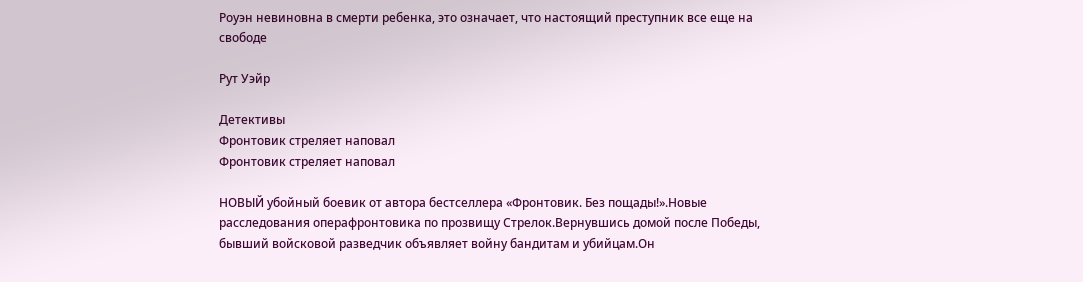Роуэн невиновна в смерти ребенка, это означает, что настоящий преступник все еще на свободе

Рут Уэйр

Детективы
Фронтовик стреляет наповал
Фронтовик стреляет наповал

НОВЫЙ убойный боевик от автора бестселлера «Фронтовик. Без пощады!».Новые расследования операфронтовика по прозвищу Стрелок.Вернувшись домой после Победы, бывший войсковой разведчик объявляет войну бандитам и убийцам.Он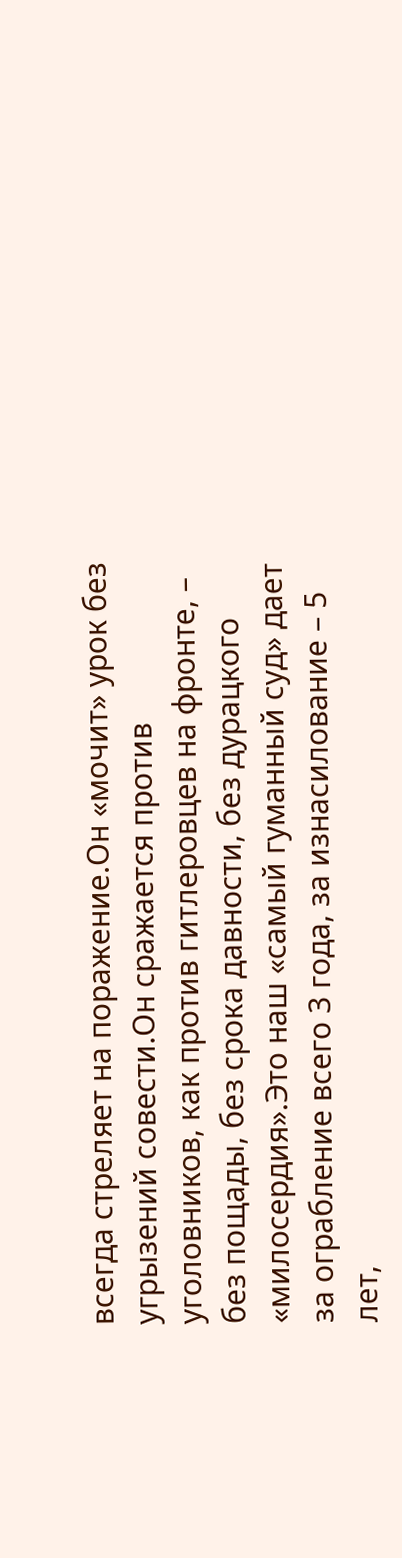всегда стреляет на поражение.Он «мочит» урок без угрызений совести.Он сражается против уголовников, как против гитлеровцев на фронте, – без пощады, без срока давности, без дурацкого «милосердия».Это наш «самый гуманный суд» дает за ограбление всего 3 года, за изнасилование – 5 лет,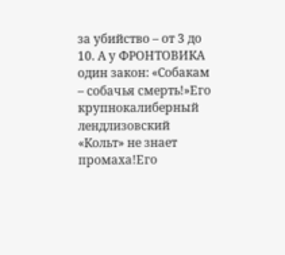за убийство – от 3 до 10. А у ФРОНТОВИКА один закон: «Собакам – собачья смерть!»Его крупнокалиберный лендлизовский «Кольт» не знает промаха!Его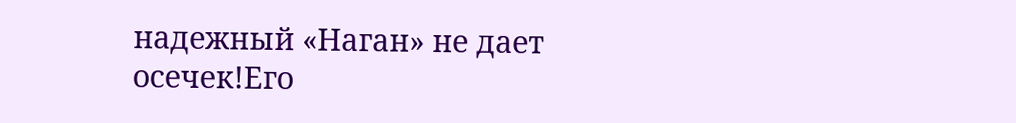надежный «Наган» не дает осечек!Его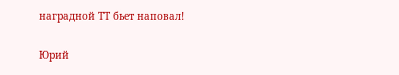наградной ТТ бьет наповал!

Юрий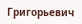Григорьевич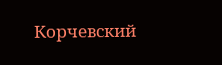Корчевский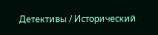Детективы / Исторический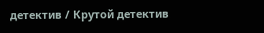детектив / Крутой детектив